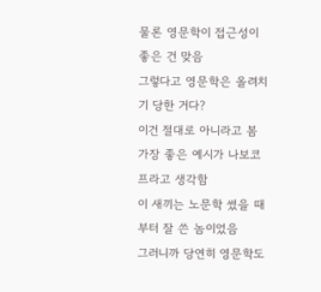물론 영문학이 접근성이 좋은 건 맞음
그렇다고 영문학은 올려치기 당한 거다?
이건 절대로 아니라고 봄
가장 좋은 예시가 나보코프라고 생각함
이 새끼는 노문학 썼을 때부터 잘 쓴 놈이었음
그러니까 당연히 영문학도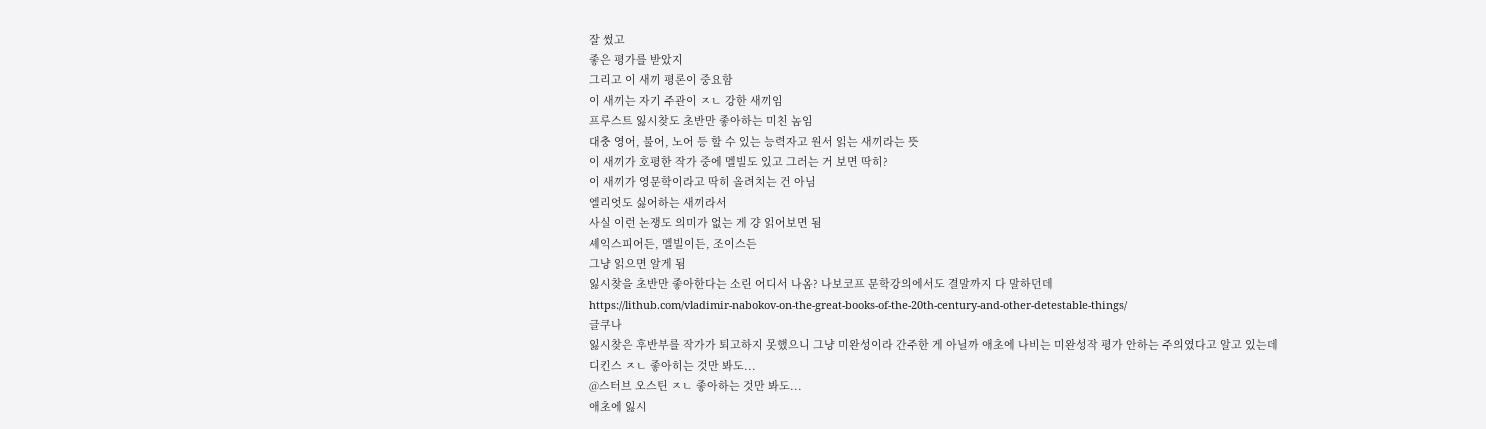잘 썼고
좋은 평가를 받았지
그리고 이 새끼 평론이 중요함
이 새끼는 자기 주관이 ㅈㄴ 강한 새끼임
프루스트 잃시찾도 초반만 좋아하는 미친 놈임
대충 영어, 불어, 노어 등 할 수 있는 능력자고 원서 읽는 새끼라는 뜻
이 새끼가 호평한 작가 중에 멜빌도 있고 그러는 거 보면 딱히?
이 새끼가 영문학이라고 딱히 올려치는 건 아님
엘리엇도 싫어하는 새끼라서
사실 이런 논쟁도 의미가 없는 게 걍 읽어보면 됨
셰익스피어든, 멜빌이든, 조이스든
그냥 읽으면 알게 됨
잃시찾을 초반만 좋아한다는 소린 어디서 나옴? 나보코프 문학강의에서도 결말까지 다 말하던데
https://lithub.com/vladimir-nabokov-on-the-great-books-of-the-20th-century-and-other-detestable-things/
글쿠나
잃시찾은 후반부를 작가가 퇴고하지 못했으니 그냥 미완성이라 간주한 게 아닐까 애초에 나비는 미완성작 평가 안하는 주의였다고 알고 있는데
디킨스 ㅈㄴ 좋아히는 것만 봐도...
@스터브 오스틴 ㅈㄴ 좋아하는 것만 봐도...
애초에 잃시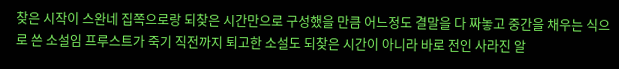찾은 시작이 스완네 집쪽으로랑 되찾은 시간만으로 구성했을 만큼 어느정도 결말을 다 짜놓고 중간을 채우는 식으로 쓴 소설임 프루스트가 죽기 직전까지 퇴고한 소설도 되찾은 시간이 아니라 바로 전인 사라진 알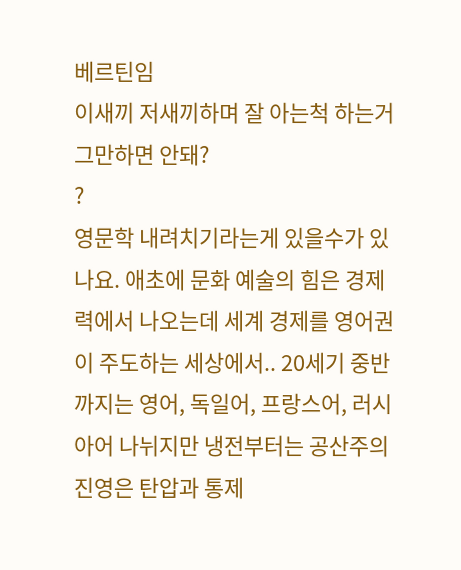베르틴임
이새끼 저새끼하며 잘 아는척 하는거 그만하면 안돼?
?
영문학 내려치기라는게 있을수가 있나요. 애초에 문화 예술의 힘은 경제력에서 나오는데 세계 경제를 영어권이 주도하는 세상에서.. 20세기 중반까지는 영어, 독일어, 프랑스어, 러시아어 나뉘지만 냉전부터는 공산주의 진영은 탄압과 통제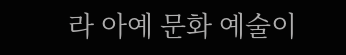라 아예 문화 예술이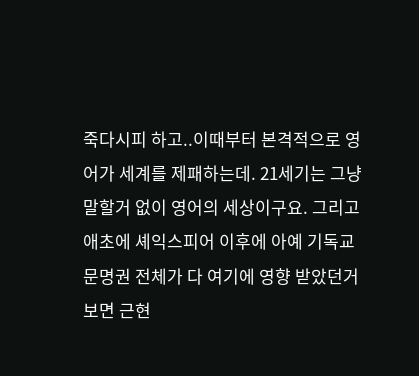죽다시피 하고..이때부터 본격적으로 영어가 세계를 제패하는데. 21세기는 그냥 말할거 없이 영어의 세상이구요. 그리고 애초에 셰익스피어 이후에 아예 기독교 문명권 전체가 다 여기에 영향 받았던거 보면 근현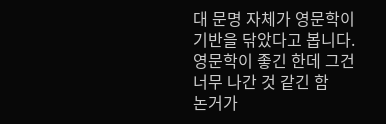대 문명 자체가 영문학이 기반을 닦았다고 봅니다.
영문학이 좋긴 한데 그건 너무 나간 것 같긴 함
논거가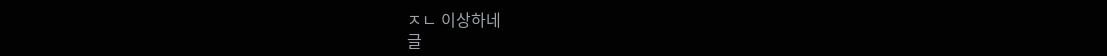ㅈㄴ 이상하네
글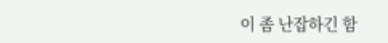이 좀 난잡하긴 함